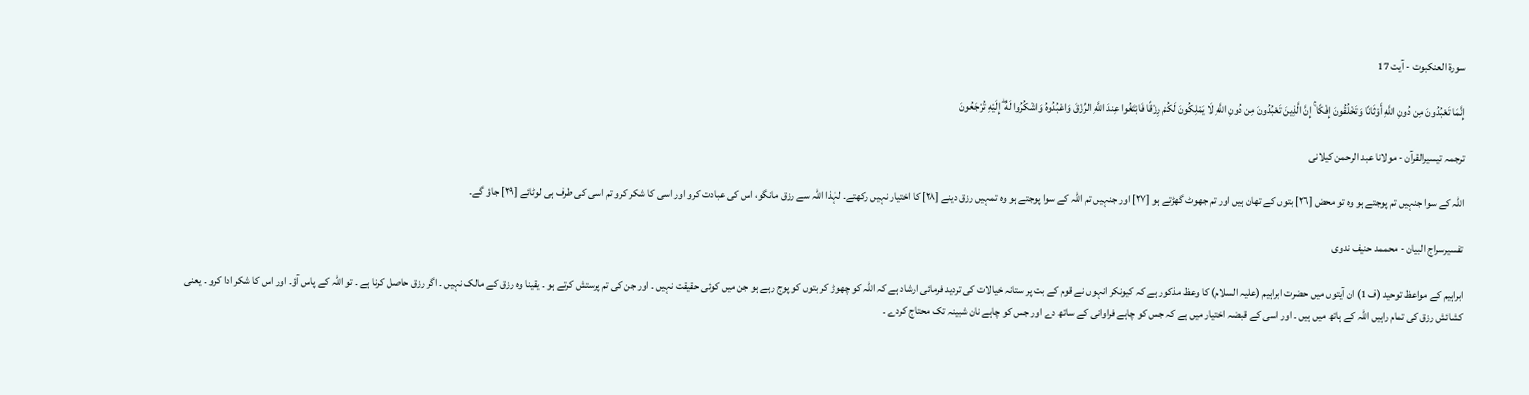سورة العنكبوت - آیت 17

إِنَّمَا تَعْبُدُونَ مِن دُونِ اللَّهِ أَوْثَانًا وَتَخْلُقُونَ إِفْكًا ۚ إِنَّ الَّذِينَ تَعْبُدُونَ مِن دُونِ اللَّهِ لَا يَمْلِكُونَ لَكُمْ رِزْقًا فَابْتَغُوا عِندَ اللَّهِ الرِّزْقَ وَاعْبُدُوهُ وَاشْكُرُوا لَهُ ۖ إِلَيْهِ تُرْجَعُونَ

ترجمہ تیسیرالقرآن - مولانا عبد الرحمن کیلانی

اللہ کے سوا جنہیں تم پوجتے ہو وہ تو محض [٢٦] بتوں کے تھان ہیں اور تم جھوٹ گھڑتے ہو [٢٧] اور جنہیں تم اللہ کے سوا پوجتے ہو وہ تمہیں رزق دینے [٢٨] کا اختیار نہیں رکھتے۔ لہٰذا اللہ سے رزق مانگو، اس کی عبادت کرو اور اسی کا شکر کرو تم اسی کی طرف ہی لوٹائے [٢٩] جاؤ گے۔

تفسیرسراج البیان - محممد حنیف ندوی

ابراہیم کے مواعظ توحید (ف 1) ان آیتوں میں حضرت ابراہیم (علیہ السلام) کا وعظ مذکور ہے کہ کیونکر انہوں نے قوم کے بت پر ستانہ خیالات کی تردید فرمائی ارشاد ہے کہ اللہ کو چھوڑ کر بتوں کو پوج رہے ہو جن میں کوئی حقیقت نہیں ۔ اور جن کی تم پرستش کرتے ہو ۔ یقینا وہ رزق کے مالک نہیں ۔ اگر رزق حاصل کرنا ہے ۔ تو اللہ کے پاس آؤ۔ اور اس کا شکر ادا کرو ۔ یعنی کشائش رزق کی تمام راہیں اللہ کے ہاتھ میں ہیں ۔ اور اسی کے قبضہ اختیار میں ہے کہ جس کو چاہے فراوانی کے ساتھ دے اور جس کو چاہے نان شبینہ تک محتاج کردے ۔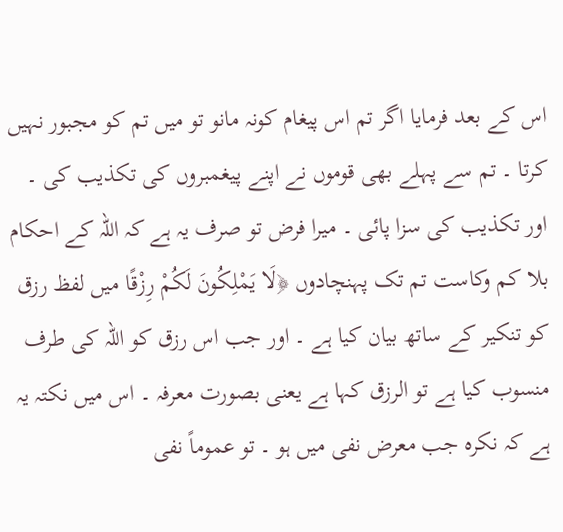اس کے بعد فرمایا اگر تم اس پیغام کونہ مانو تو میں تم کو مجبور نہیں کرتا ۔ تم سے پہلے بھی قوموں نے اپنے پیغمبروں کی تکذیب کی ۔ اور تکذیب کی سزا پائی ۔ میرا فرض تو صرف یہ ہے کہ اللہ کے احکام بلا کم وکاست تم تک پہنچادوں ﴿لَا يَمْلِكُونَ لَكُمْ رِزْقًا میں لفظ رزق کو تنکیر کے ساتھ بیان کیا ہے ۔ اور جب اس رزق کو اللہ کی طرف منسوب کیا ہے تو الرزق کہا ہے یعنی بصورت معرفہ ۔ اس میں نکتہ یہ ہے کہ نکرہ جب معرض نفی میں ہو ۔ تو عموماً نفی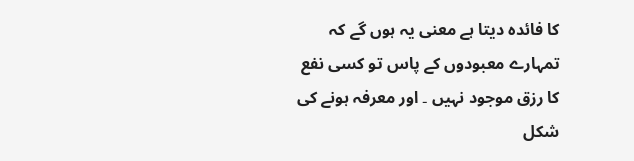کا فائدہ دیتا ہے معنی یہ ہوں گے کہ تمہارے معبودوں کے پاس تو کسی نفع کا رزق موجود نہیں ۔ اور معرفہ ہونے کی شکل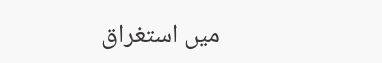میں استغراق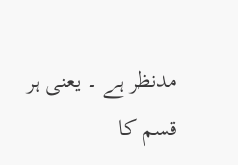مدنظر ہے ۔ یعنی ہر قسم کا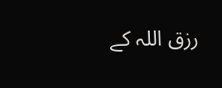رزق اللہ کے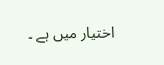اختیار میں ہے ۔